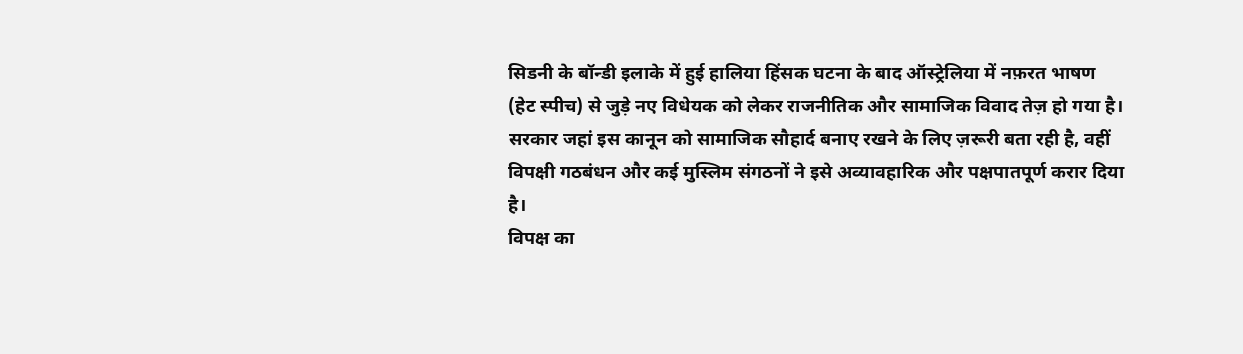सिडनी के बॉन्डी इलाके में हुई हालिया हिंसक घटना के बाद ऑस्ट्रेलिया में नफ़रत भाषण (हेट स्पीच) से जुड़े नए विधेयक को लेकर राजनीतिक और सामाजिक विवाद तेज़ हो गया है। सरकार जहां इस कानून को सामाजिक सौहार्द बनाए रखने के लिए ज़रूरी बता रही है, वहीं विपक्षी गठबंधन और कई मुस्लिम संगठनों ने इसे अव्यावहारिक और पक्षपातपूर्ण करार दिया है।
विपक्ष का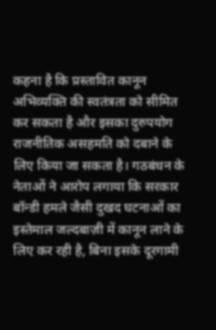कहना है कि प्रस्तावित कानून अभिव्यक्ति की स्वतंत्रता को सीमित कर सकता है और इसका दुरुपयोग राजनीतिक असहमति को दबाने के लिए किया जा सकता है। गठबंधन के नेताओं ने आरोप लगाया कि सरकार बॉन्डी हमले जैसी दुखद घटनाओं का इस्तेमाल जल्दबाज़ी में कानून लाने के लिए कर रही है, बिना इसके दूरगामी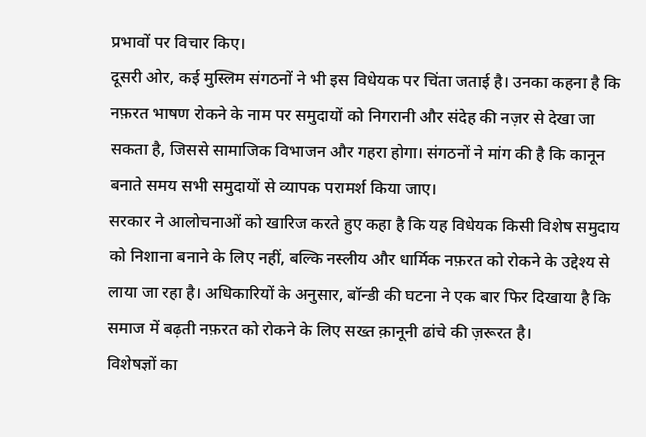प्रभावों पर विचार किए।
दूसरी ओर, कई मुस्लिम संगठनों ने भी इस विधेयक पर चिंता जताई है। उनका कहना है कि नफ़रत भाषण रोकने के नाम पर समुदायों को निगरानी और संदेह की नज़र से देखा जा सकता है, जिससे सामाजिक विभाजन और गहरा होगा। संगठनों ने मांग की है कि कानून बनाते समय सभी समुदायों से व्यापक परामर्श किया जाए।
सरकार ने आलोचनाओं को खारिज करते हुए कहा है कि यह विधेयक किसी विशेष समुदाय को निशाना बनाने के लिए नहीं, बल्कि नस्लीय और धार्मिक नफ़रत को रोकने के उद्देश्य से लाया जा रहा है। अधिकारियों के अनुसार, बॉन्डी की घटना ने एक बार फिर दिखाया है कि समाज में बढ़ती नफ़रत को रोकने के लिए सख्त क़ानूनी ढांचे की ज़रूरत है।
विशेषज्ञों का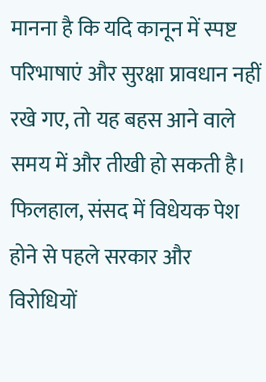मानना है कि यदि कानून में स्पष्ट परिभाषाएं और सुरक्षा प्रावधान नहीं रखे गए, तो यह बहस आने वाले समय में और तीखी हो सकती है। फिलहाल, संसद में विधेयक पेश होने से पहले सरकार और विरोधियों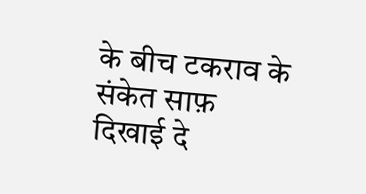के बीच टकराव के संकेत साफ़ दिखाई दे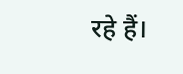रहे हैं।